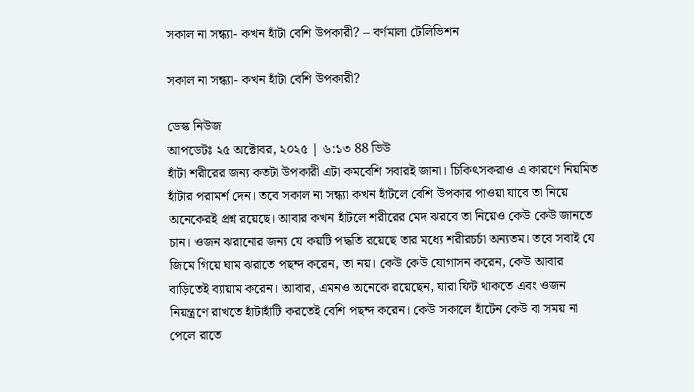সকাল না সন্ধ্যা- কখন হাঁটা বেশি উপকারী? – বর্ণমালা টেলিভিশন

সকাল না সন্ধ্যা- কখন হাঁটা বেশি উপকারী?

ডেস্ক নিউজ
আপডেটঃ ২৫ অক্টোবর, ২০২৫ | ৬:১৩ 88 ভিউ
হাঁটা শরীরের জন্য কতটা উপকারী এটা কমবেশি সবারই জানা। চিকিৎসকরাও এ কারণে নিয়মিত হাঁটার পরামর্শ দেন। তবে সকাল না সন্ধ্যা কখন হাঁটলে বেশি উপকার পাওয়া যাবে তা নিয়ে অনেকেরই প্রশ্ন রয়েছে। আবার কখন হাঁটলে শরীরের মেদ ঝরবে তা নিয়েও কেউ কেউ জানতে চান। ওজন ঝরানোর জন্য যে কয়টি পদ্ধতি রয়েছে তার মধ্যে শরীরচর্চা অন্যতম। তবে সবাই যে জিমে গিয়ে ঘাম ঝরাতে পছন্দ করেন, তা নয়। কেউ কেউ যোগাসন করেন, কেউ আবার বাড়িতেই ব্যায়াম করেন। আবার, এমনও অনেকে রয়েছেন, যারা ফিট থাকতে এবং ওজন নিয়ন্ত্রণে রাখতে হাঁটাহাঁটি করতেই বেশি পছন্দ করেন। কেউ সকালে হাঁটেন কেউ বা সময় না পেলে রাতে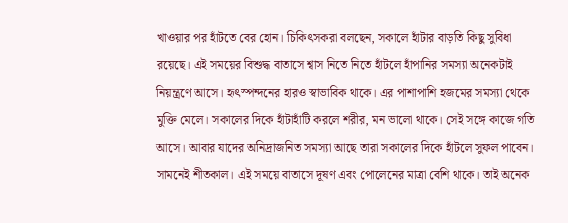খাওয়ার পর হাঁটতে বের হোন। চিকিৎসকরা বলছেন, সকালে হাঁটার বাড়তি কিছু সুবিধা রয়েছে। এই সময়ের বিশুদ্ধ বাতাসে শ্বাস নিতে নিতে হাঁটলে হাঁপানির সমস্যা অনেকটাই নিয়ন্ত্রণে আসে। হৃৎস্পন্দনের হারও স্বাভাবিক থাকে। এর পাশাপাশি হজমের সমস্যা থেকে মুক্তি মেলে। সকালের দিকে হাঁটাহাঁটি করলে শরীর, মন ভালো থাকে। সেই সঙ্গে কাজে গতি আসে। আবার যাদের অনিদ্রাজনিত সমস্যা আছে তারা সকালের দিকে হাঁটলে সুফল পাবেন। সামনেই শীতকাল। এই সময়ে বাতাসে দূষণ এবং পোলেনের মাত্রা বেশি থাকে। তাই অনেক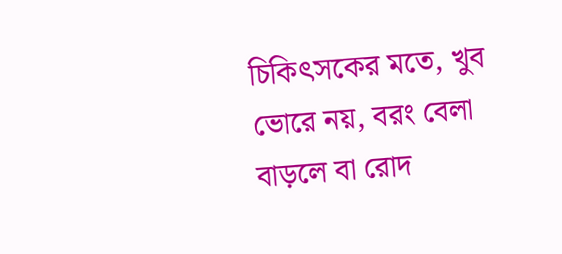চিকিৎসকের মতে, খুব ভোরে নয়, বরং বেলা বাড়লে বা রোদ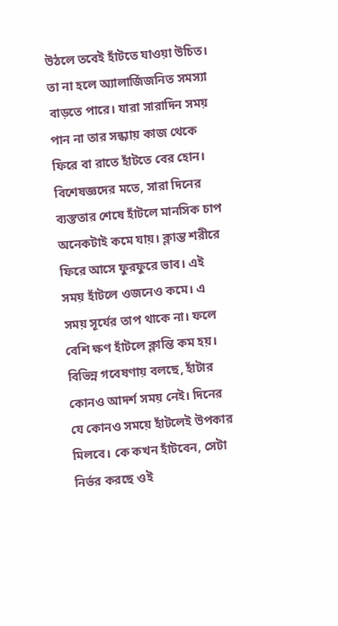উঠলে তবেই হাঁটতে যাওয়া উচিত। তা না হলে অ্যালার্জিজনিত সমস্যা বাড়তে পারে। যারা সারাদিন সময় পান না তার সন্ধ্যায় কাজ থেকে ফিরে বা রাতে হাঁটতে বের হোন। বিশেষজ্ঞদের মতে, সারা দিনের ব্যস্ততার শেষে হাঁটলে মানসিক চাপ অনেকটাই কমে যায়। ক্লান্ত শরীরে ফিরে আসে ফুরফুরে ভাব। এই সময় হাঁটলে ওজনেও কমে। এ সময় সূর্যের তাপ থাকে না। ফলে বেশি ক্ষণ হাঁটলে ক্লান্তি কম হয়। বিভিন্ন গবেষণায় বলছে, হাঁটার কোনও আদর্শ সময় নেই। দিনের যে কোনও সময়ে হাঁটলেই উপকার মিলবে। কে কখন হাঁটবেন, সেটা নির্ভর করছে ওই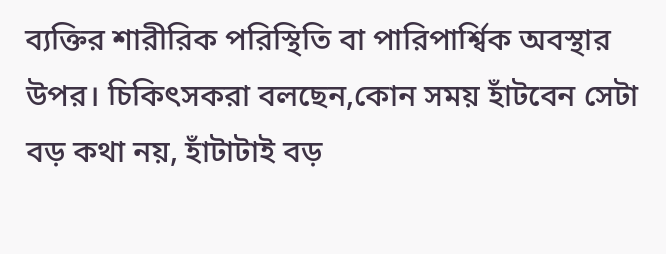ব্যক্তির শারীরিক পরিস্থিতি বা পারিপার্শ্বিক অবস্থার উপর। চিকিৎসকরা বলছেন,কোন সময় হাঁটবেন সেটা বড় কথা নয়, হাঁটাটাই বড়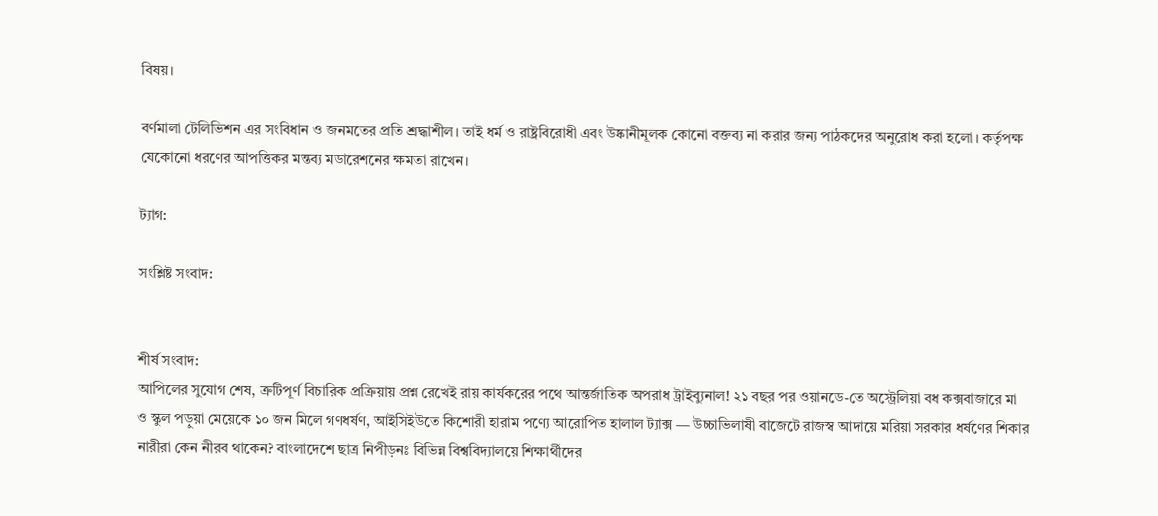বিষয়।

বর্ণমালা টেলিভিশন এর সংবিধান ও জনমতের প্রতি শ্রদ্ধাশীল। তাই ধর্ম ও রাষ্ট্রবিরোধী এবং উষ্কানীমূলক কোনো বক্তব্য না করার জন্য পাঠকদের অনুরোধ করা হলো। কর্তৃপক্ষ যেকোনো ধরণের আপত্তিকর মন্তব্য মডারেশনের ক্ষমতা রাখেন।

ট্যাগ:

সংশ্লিষ্ট সংবাদ:


শীর্ষ সংবাদ:
আপিলের সুযোগ শেষ, ত্রুটিপূর্ণ বিচারিক প্রক্রিয়ায় প্রশ্ন রেখেই রায় কার্যকরের পথে আন্তর্জাতিক অপরাধ ট্রাইব্যুনাল! ২১ বছর পর ওয়ানডে-তে অস্ট্রেলিয়া বধ কক্সবাজারে মা ও স্কুল পড়ুয়া মেয়েকে ১০ জন মিলে গণধর্ষণ, আইসিইউতে কিশোরী হারাম পণ্যে আরোপিত হালাল ট্যাক্স — উচ্চাভিলাষী বাজেটে রাজস্ব আদায়ে মরিয়া সরকার ধর্ষণের শিকার নারীরা কেন নীরব থাকেন? বাংলাদেশে ছাত্র নিপীড়নঃ বিভিন্ন বিশ্ববিদ্যালয়ে শিক্ষার্থীদের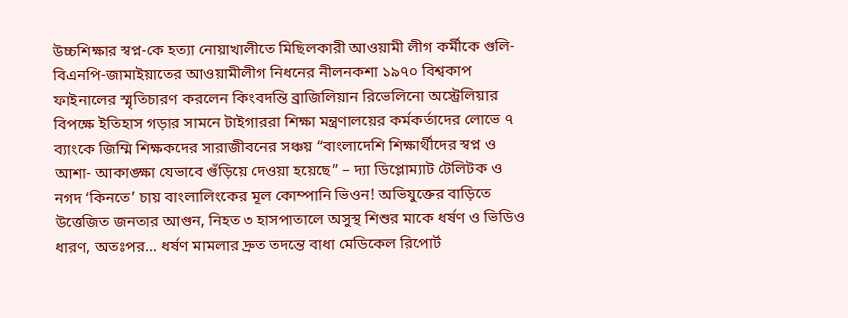উচ্চশিক্ষার স্বপ্ন-কে হত্যা নোয়াখালীতে মিছিলকারী আওয়ামী লীগ কর্মীকে গুলি- বিএনপি-জামাইয়াতের আওয়ামীলীগ নিধনের নীলনকশা ১৯৭০ বিশ্বকাপ ফাইনালের স্মৃতিচারণ করলেন কিংবদন্তি ব্রাজিলিয়ান রিভেলিনো অস্ট্রেলিয়ার বিপক্ষে ইতিহাস গড়ার সামনে টাইগাররা শিক্ষা মন্ত্রণালয়ের কর্মকর্তাদের লোভে ৭ ব্যাংকে জিম্মি শিক্ষকদের সারাজীবনের সঞ্চয় “বাংলাদেশি শিক্ষার্থীদের স্বপ্ন ও আশা- আকাঙ্ক্ষা যেভাবে গুঁড়িয়ে দেওয়া হয়েছে” – দ্যা ডিপ্লোম্যাট টেলিটক ও নগদ ‘কিনতে’ চায় বাংলালিংকের মূল কোম্পানি ভিওন! অভিযুক্তের বাড়িতে উত্তেজিত জনতার আগুন, নিহত ৩ হাসপাতালে অসুস্থ শিশুর মাকে ধর্ষণ ও ভিডিও ধারণ, অতঃপর… ধর্ষণ মামলার দ্রুত তদন্তে বাধা মেডিকেল রিপোর্ট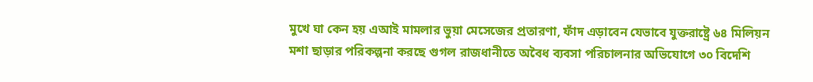মুখে ঘা কেন হয় এআই মামলার ভুয়া মেসেজের প্রতারণা, ফাঁদ এড়াবেন যেভাবে যুক্তরাষ্ট্রে ৬৪ মিলিয়ন মশা ছাড়ার পরিকল্পনা করছে গুগল রাজধানীতে অবৈধ ব্যবসা পরিচালনার অভিযোগে ৩০ বিদেশি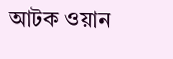আটক ওয়ান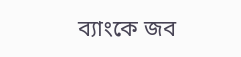ব্যাংকে জব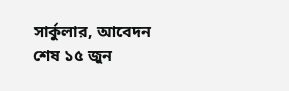সার্কুলার, আবেদন শেষ ১৫ জুন